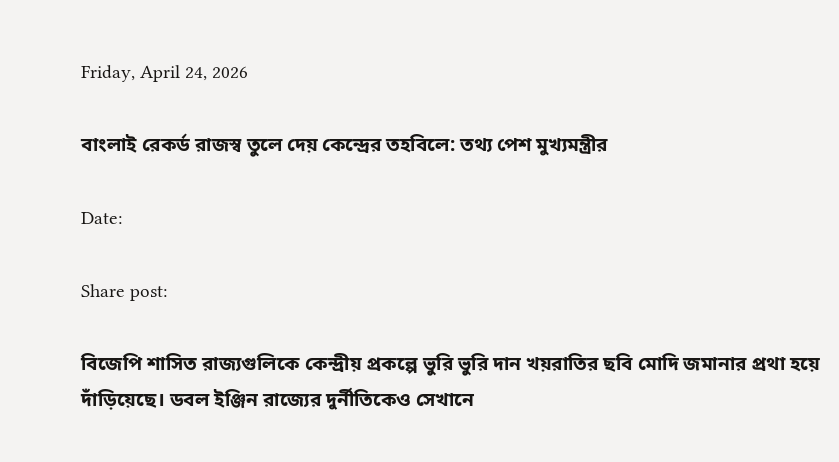Friday, April 24, 2026

বাংলাই রেকর্ড রাজস্ব তুলে দেয় কেন্দ্রের তহবিলে: তথ্য পেশ মুখ্যমন্ত্রীর

Date:

Share post:

বিজেপি শাসিত রাজ্যগুলিকে কেন্দ্রীয় প্রকল্পে ভুরি ভুরি দান খয়রাতির ছবি মোদি জমানার প্রথা হয়ে দাঁড়িয়েছে। ডবল ইঞ্জিন রাজ্যের দুর্নীতিকেও সেখানে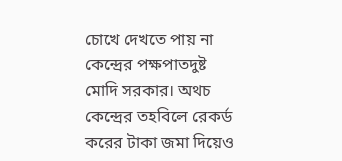চোখে দেখতে পায় না কেন্দ্রের পক্ষপাতদুষ্ট মোদি সরকার। অথচ কেন্দ্রের তহবিলে রেকর্ড করের টাকা জমা দিয়েও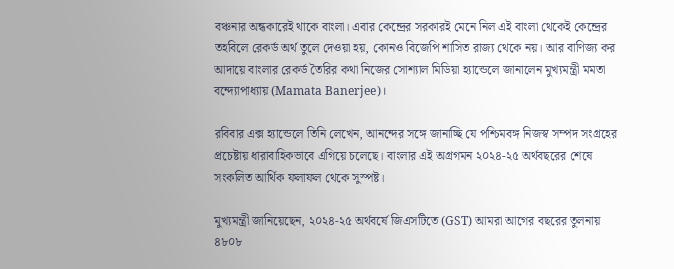বঞ্চনার অন্ধকারেই থাকে বাংলা। এবার কেন্দ্রের সরকারই মেনে নিল এই বাংলা থেকেই কেন্দ্রের তহবিলে রেকর্ড অর্থ তুলে দেওয়া হয়, কোনও বিজেপি শাসিত রাজ্য থেকে নয়। আর বাণিজ্য কর আদায়ে বাংলার রেকর্ড তৈরির কথা নিজের সোশ্যাল মিডিয়া হ্যান্ডেলে জানালেন মুখ্যমন্ত্রী মমতা বন্দ্যোপাধ্যায় (Mamata Banerjee)।

রবিবার এক্স হ্যান্ডেলে তিনি লেখেন, আনন্দের সঙ্গে জানাচ্ছি যে পশ্চিমবঙ্গ নিজস্ব সম্পদ সংগ্রহের প্রচেষ্টায় ধারাবাহিকভাবে এগিয়ে চলেছে। বাংলার এই অগ্রগমন ২০২৪-২৫ অর্থবছরের শেষে সংকলিত আর্থিক ফলাফল থেকে সুস্পষ্ট।

মুখ্যমন্ত্রী জানিয়েছেন, ২০২৪-২৫ অর্থবর্ষে জিএসটিতে (GST) আমরা আগের বছরের তুলনায় ৪৮০৮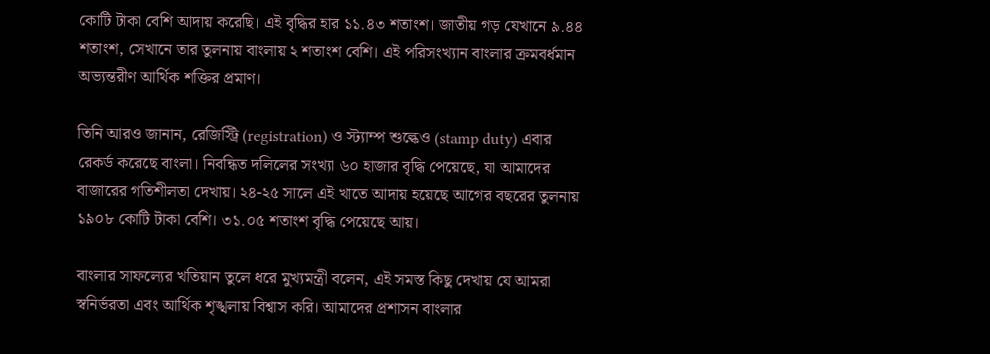কোটি টাকা বেশি আদায় করেছি। এই বৃদ্ধির হার ১১.৪৩ শতাংশ। জাতীয় গড় যেখানে ৯.৪৪ শতাংশ, সেখানে তার তুলনায় বাংলায় ২ শতাংশ বেশি। এই পরিসংখ্যান বাংলার ক্রমবর্ধমান অভ্যন্তরীণ আর্থিক শক্তির প্রমাণ।

তিনি আরও জানান, রেজিস্ট্রি (registration) ও স্ট্যাম্প শুল্কেও (stamp duty) এবার রেকর্ড করেছে বাংলা। নিবন্ধিত দলিলের সংখ্যা ৬০ হাজার বৃদ্ধি পেয়েছে, যা আমাদের বাজারের গতিশীলতা দেখায়। ২৪-২৫ সালে এই খাতে আদায় হয়েছে আগের বছরের তুলনায় ১৯০৮ কোটি টাকা বেশি। ৩১.০৫ শতাংশ বৃদ্ধি পেয়েছে আয়।

বাংলার সাফল্যের খতিয়ান তুলে ধরে মুখ্যমন্ত্রী বলেন, এই সমস্ত কিছু দেখায় যে আমরা স্বনির্ভরতা এবং আর্থিক শৃঙ্খলায় বিশ্বাস করি। আমাদের প্রশাসন বাংলার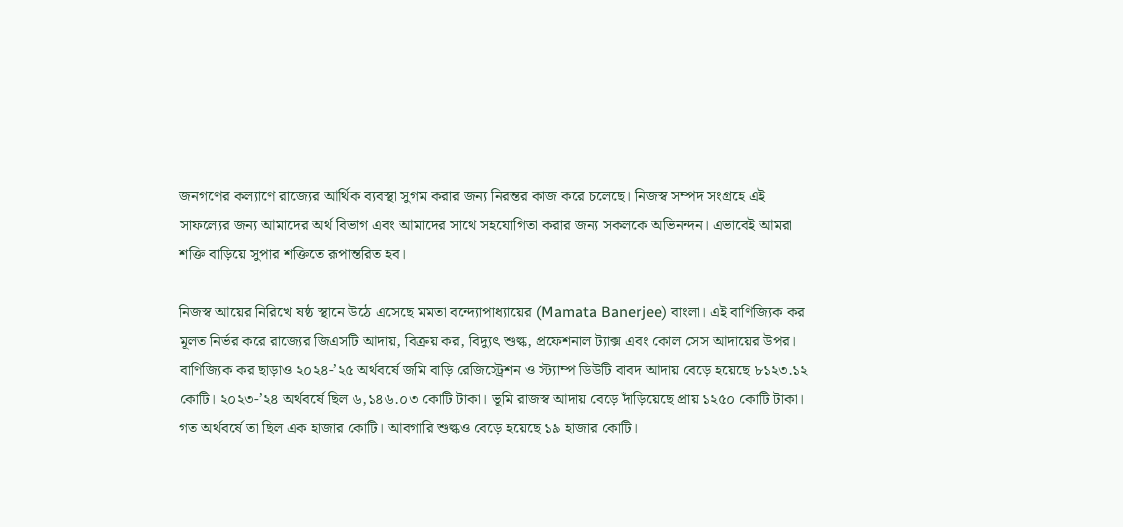জনগণের কল্যাণে রাজ্যের আর্থিক ব্যবস্থা সুগম করার জন্য নিরন্তর কাজ করে চলেছে। নিজস্ব সম্পদ সংগ্রহে এই সাফল্যের জন্য আমাদের অর্থ বিভাগ এবং আমাদের সাথে সহযোগিতা করার জন্য সকলকে অভিনন্দন। এভাবেই আমরা শক্তি বাড়িয়ে সুপার শক্তিতে রূপান্তরিত হব।

নিজস্ব আয়ের নিরিখে ষষ্ঠ স্থানে উঠে এসেছে মমতা বন্দ্যোপাধ্যায়ের (Mamata Banerjee) বাংলা। এই বাণিজ্যিক কর মূলত নির্ভর করে রাজ্যের জিএসটি আদায়, বিক্রয় কর, বিদ্যুৎ শুল্ক, প্রফেশনাল ট্যাক্স এবং কোল সেস আদায়ের উপর। বাণিজ্যিক কর ছাড়াও ২০২৪-’২৫ অর্থবর্ষে জমি বাড়ি রেজিস্ট্রেশন ও স্ট্যাম্প ডিউটি বাবদ আদায় বেড়ে হয়েছে ৮১২৩.১২ কোটি। ২০২৩-’২৪ অর্থবর্ষে ছিল ৬,১৪৬.০৩ কোটি টাকা। ভূমি রাজস্ব আদায় বেড়ে দাঁড়িয়েছে প্রায় ১২৫০ কোটি টাকা। গত অর্থবর্ষে তা ছিল এক হাজার কোটি। আবগারি শুল্কও বেড়ে হয়েছে ১৯ হাজার কোটি।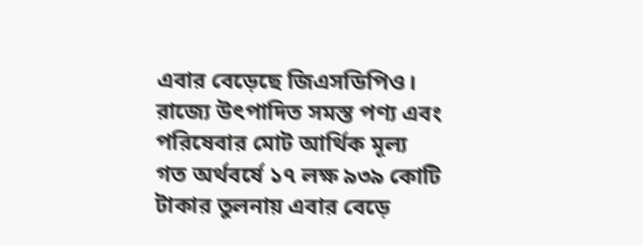এবার বেড়েছে জিএসডিপিও। রাজ্যে উৎপাদিত সমস্ত পণ্য এবং পরিষেবার মোট আর্থিক মূল্য গত অর্থবর্ষে ১৭ লক্ষ ৯৩৯ কোটি টাকার তুলনায় এবার বেড়ে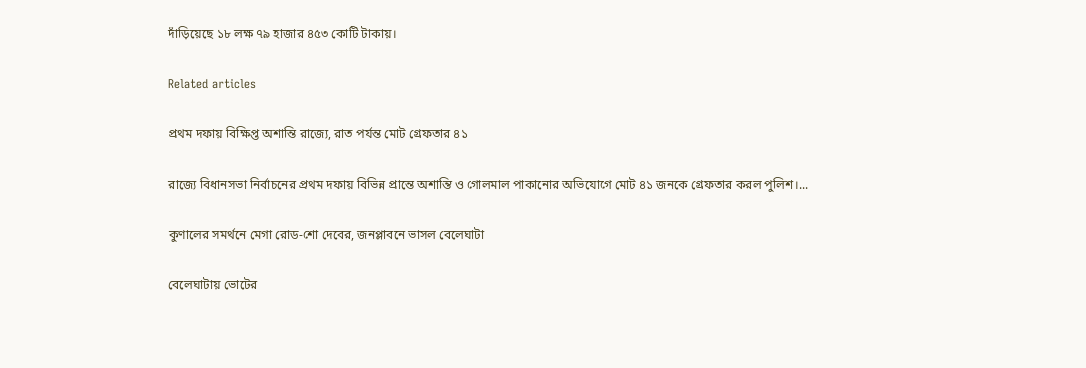দাঁড়িয়েছে ১৮ লক্ষ ৭৯ হাজার ৪৫৩ কোটি টাকায়।

Related articles

প্রথম দফায় বিক্ষিপ্ত অশান্তি রাজ্যে, রাত পর্যন্ত মোট গ্রেফতার ৪১

রাজ্যে বিধানসভা নির্বাচনের প্রথম দফায় বিভিন্ন প্রান্তে অশান্তি ও গোলমাল পাকানোর অভিযোগে মোট ৪১ জনকে গ্রেফতার করল পুলিশ।...

কুণালের সমর্থনে মেগা রোড-শো দেবের, জনপ্লাবনে ভাসল বেলেঘাটা

বেলেঘাটায় ভোটের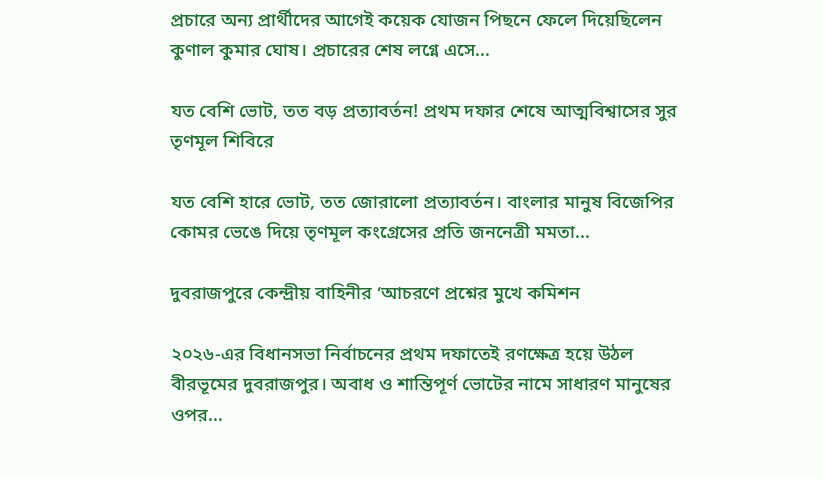প্রচারে অন্য প্রার্থীদের আগেই কয়েক যোজন পিছনে ফেলে দিয়েছিলেন কুণাল কুমার ঘোষ। প্রচারের শেষ লগ্নে এসে...

যত বেশি ভোট, তত বড় প্রত্যাবর্তন! প্রথম দফার শেষে আত্মবিশ্বাসের সুর তৃণমূল শিবিরে

যত বেশি হারে ভোট, তত জোরালো প্রত্যাবর্তন। বাংলার মানুষ বিজেপির কোমর ভেঙে দিয়ে তৃণমূল কংগ্রেসের প্রতি জননেত্রী মমতা...

দুবরাজপুরে কেন্দ্রীয় বাহিনীর ‘আচরণে প্রশ্নের মুখে কমিশন

২০২৬-এর বিধানসভা নির্বাচনের প্রথম দফাতেই রণক্ষেত্র হয়ে উঠল বীরভূমের দুবরাজপুর। অবাধ ও শান্তিপূর্ণ ভোটের নামে সাধারণ মানুষের ওপর...